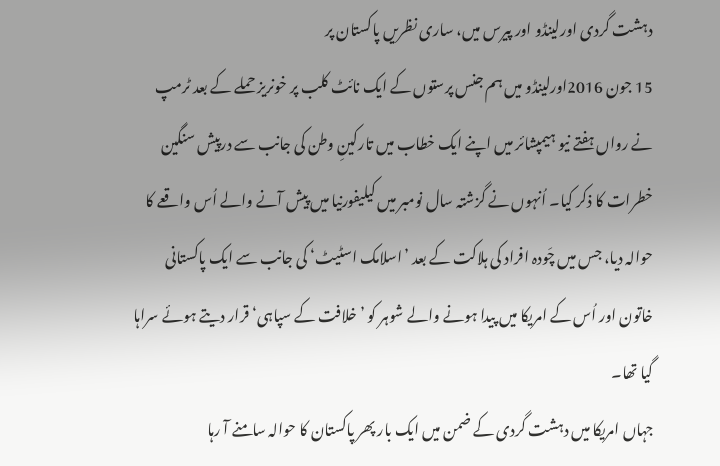دہشت گردی اورلینڈو اور پیرس میں، ساری نظریں پاکستان پر
15 جون 2016اورلینڈو میں ہم جنس پرستوں کے ایک نائٹ کلب پر خونریز حملے کے بعد ٹرمپ نے رواں ہفتے نیو ہیمپشائر میں اپنے ایک خطاب میں تارکینِ وطن کی جانب سے درپیش سنگین خطرات کا ذکر کیا۔ اُنہوں نے گزشتہ سال نومبر میں کیلیفورنیا میں پیش آنے والے اُس واقعے کا حوالہ دیا، جس میں چَودہ افراد کی ہلاکت کے بعد ’اسلامک اسٹیٹ‘ کی جانب سے ایک پاکستانی خاتون اور اُس کے امریکا میں پیدا ہونے والے شوہر کو ’خلافت کے سپاہی‘ قرار دیتے ہوئے سراہا گیا تھا۔
جہاں امریکا میں دہشت گردی کے ضمن میں ایک بار پھر پاکستان کا حوالہ سامنے آ رہا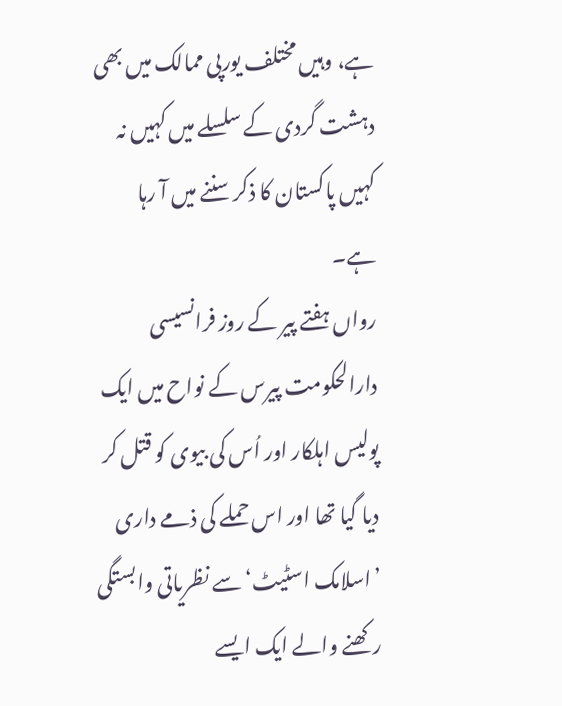ہے، وہیں مختلف یورپی ممالک میں بھی دہشت گردی کے سلسلے میں کہیں نہ کہیں پاکستان کا ذکر سننے میں آ رہا ہے۔
رواں ہفتے پیر کے روز فرانسیسی دارالحکومت پیرس کے نواح میں ایک پولیس اہلکار اور اُس کی بیوی کو قتل کر دیا گیا تھا اور اس حملے کی ذمے داری ’اسلامک اسٹیٹ‘ سے نظریاتی وابستگی رکھنے والے ایک ایسے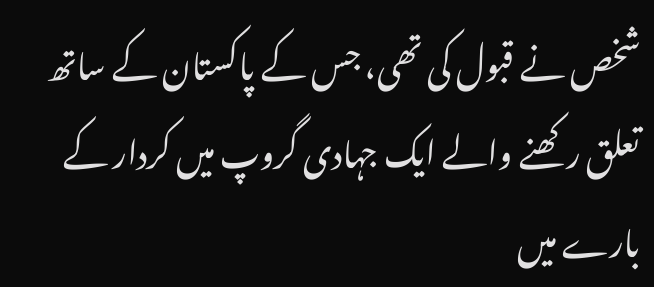شخص نے قبول کی تھی، جس کے پاکستان کے ساتھ تعلق رکھنے والے ایک جہادی گروپ میں کردار کے بارے میں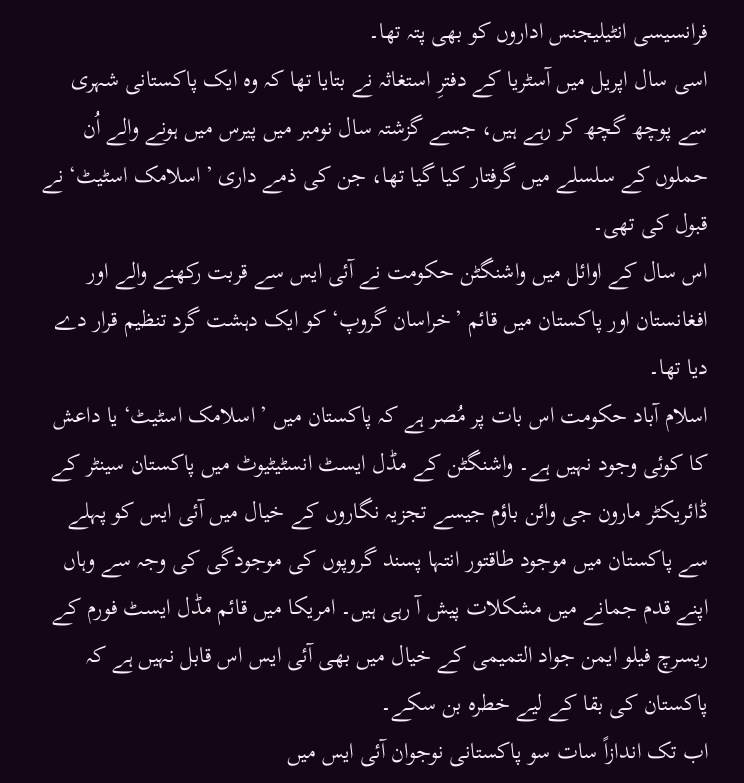فرانسیسی انٹیلیجنس اداروں کو بھی پتہ تھا۔
اسی سال اپریل میں آسٹریا کے دفترِ استغاثہ نے بتایا تھا کہ وہ ایک پاکستانی شہری سے پوچھ گچھ کر رہے ہیں، جسے گزشتہ سال نومبر میں پیرس میں ہونے والے اُن حملوں کے سلسلے میں گرفتار کیا گیا تھا، جن کی ذمے داری ’اسلامک اسٹیٹ‘ نے قبول کی تھی۔
اس سال کے اوائل میں واشنگٹن حکومت نے آئی ایس سے قربت رکھنے والے اور افغانستان اور پاکستان میں قائم ’خراسان گروپ‘ کو ایک دہشت گرد تنظیم قرار دے دیا تھا۔
اسلام آباد حکومت اس بات پر مُصر ہے کہ پاکستان میں ’اسلامک اسٹیٹ‘ یا داعش کا کوئی وجود نہیں ہے۔ واشنگٹن کے مڈل ایسٹ انسٹیٹیوٹ میں پاکستان سینٹر کے ڈائریکٹر مارون جی وائن باؤم جیسے تجزیہ نگاروں کے خیال میں آئی ایس کو پہلے سے پاکستان میں موجود طاقتور انتہا پسند گروپوں کی موجودگی کی وجہ سے وہاں اپنے قدم جمانے میں مشکلات پیش آ رہی ہیں۔ امریکا میں قائم مڈل ایسٹ فورم کے ریسرچ فیلو ایمن جواد التمیمی کے خیال میں بھی آئی ایس اس قابل نہیں ہے کہ پاکستان کی بقا کے لیے خطرہ بن سکے۔
اب تک اندازاً سات سو پاکستانی نوجوان آئی ایس میں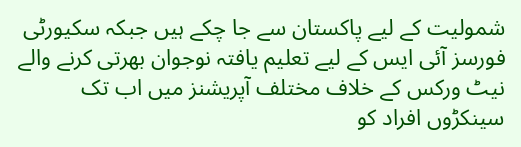شمولیت کے لیے پاکستان سے جا چکے ہیں جبکہ سکیورٹی فورسز آئی ایس کے لیے تعلیم یافتہ نوجوان بھرتی کرنے والے نیٹ ورکس کے خلاف مختلف آپریشنز میں اب تک سینکڑوں افراد کو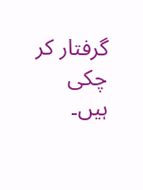گرفتار کر چکی ہیں۔